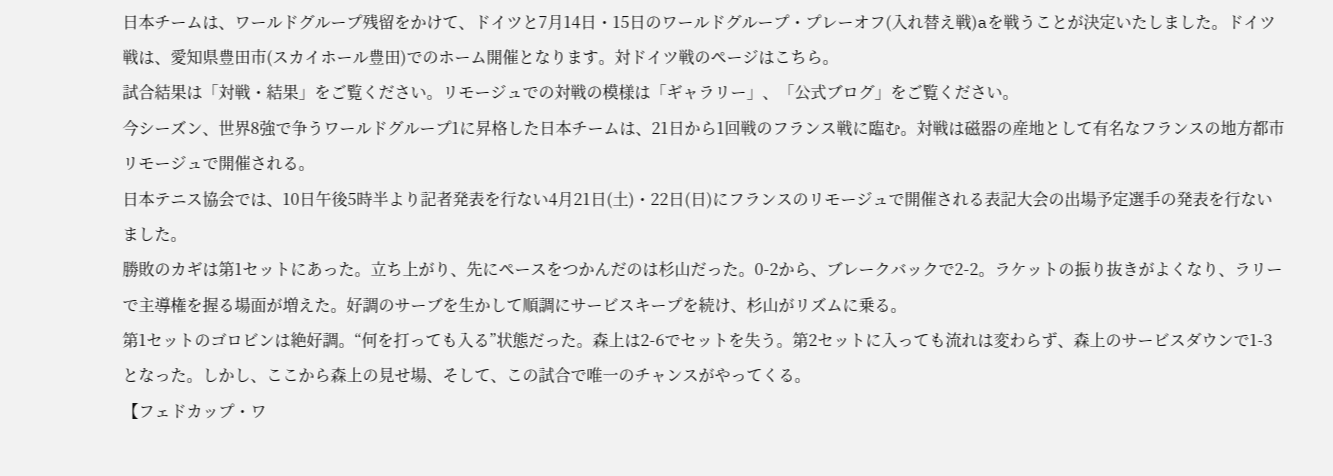日本チームは、ワールドグループ残留をかけて、ドイツと7月14日・15日のワールドグループ・プレーオフ(入れ替え戦)aを戦うことが決定いたしました。ドイツ戦は、愛知県豊田市(スカイホール豊田)でのホーム開催となります。対ドイツ戦のページはこちら。
試合結果は「対戦・結果」をご覧ください。リモージュでの対戦の模様は「ギャラリー」、「公式ブログ」をご覧ください。
今シーズン、世界8強で争うワールドグループ1に昇格した日本チームは、21日から1回戦のフランス戦に臨む。対戦は磁器の産地として有名なフランスの地方都市リモージュで開催される。
日本テニス協会では、10日午後5時半より記者発表を行ない4月21日(土)・22日(日)にフランスのリモージュで開催される表記大会の出場予定選手の発表を行ないました。
勝敗のカギは第1セットにあった。立ち上がり、先にペースをつかんだのは杉山だった。0-2から、ブレークバックで2-2。ラケットの振り抜きがよくなり、ラリーで主導権を握る場面が増えた。好調のサーブを生かして順調にサービスキープを続け、杉山がリズムに乗る。
第1セットのゴロビンは絶好調。“何を打っても入る”状態だった。森上は2-6でセットを失う。第2セットに入っても流れは変わらず、森上のサービスダウンで1-3となった。しかし、ここから森上の見せ場、そして、この試合で唯一のチャンスがやってくる。
【フェドカップ・ワ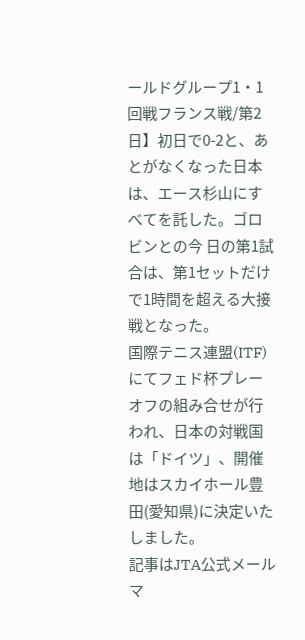ールドグループ1・1回戦フランス戦/第2日】初日で0-2と、あとがなくなった日本は、エース杉山にすべてを託した。ゴロビンとの今 日の第1試合は、第1セットだけで1時間を超える大接戦となった。
国際テニス連盟(ITF)にてフェド杯プレーオフの組み合せが行われ、日本の対戦国は「ドイツ」、開催地はスカイホール豊田(愛知県)に決定いたしました。
記事はJTA公式メールマ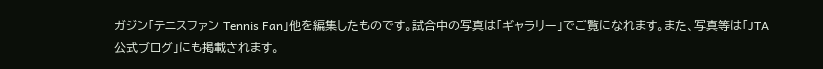ガジン「テニスファン Tennis Fan」他を編集したものです。試合中の写真は「ギャラリー」でご覧になれます。また、写真等は「JTA公式ブログ」にも掲載されます。